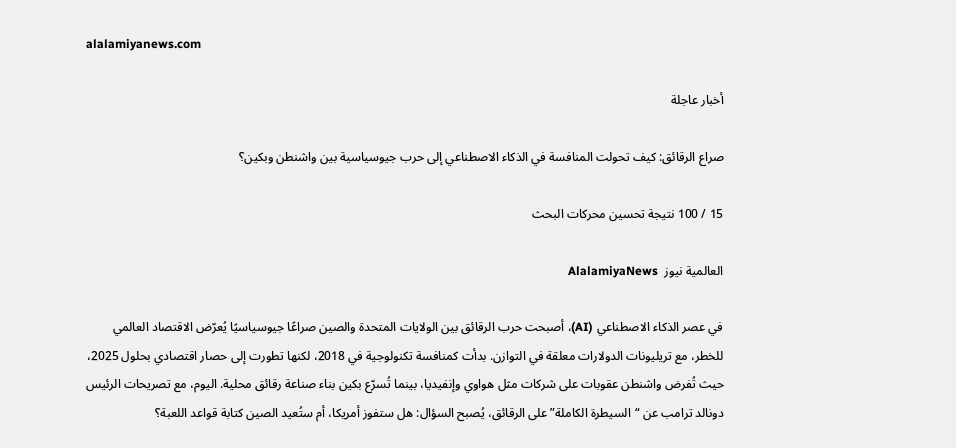alalamiyanews.com

أخبار عاجلة

صراع الرقائق: كيف تحولت المنافسة في الذكاء الاصطناعي إلى حرب جيوسياسية بين واشنطن وبكين؟

15 / 100 نتيجة تحسين محركات البحث

العالمية نيوز  AlalamiyaNews

في عصر الذكاء الاصطناعي (AI)، أصبحت حرب الرقائق بين الولايات المتحدة والصين صراعًا جيوسياسيًا يُعرّض الاقتصاد العالمي للخطر، مع تريليونات الدولارات معلقة في التوازن. بدأت كمنافسة تكنولوجية في 2018، لكنها تطورت إلى حصار اقتصادي بحلول 2025، حيث تُفرض واشنطن عقوبات على شركات مثل هواوي وإنفيديا، بينما تُسرّع بكين بناء صناعة رقائق محلية. اليوم، مع تصريحات الرئيس دونالد ترامب عن “السيطرة الكاملة” على الرقائق، يُصبح السؤال: هل ستفوز أمريكا، أم ستُعيد الصين كتابة قواعد اللعبة؟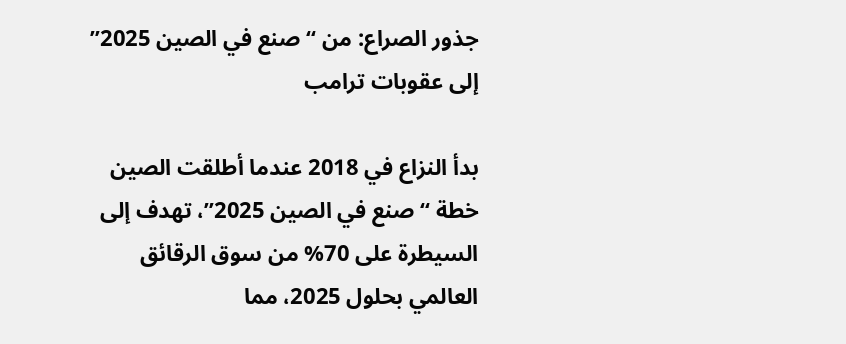جذور الصراع: من “صنع في الصين 2025” إلى عقوبات ترامب

بدأ النزاع في 2018 عندما أطلقت الصين خطة “صنع في الصين 2025”، تهدف إلى السيطرة على 70% من سوق الرقائق العالمي بحلول 2025، مما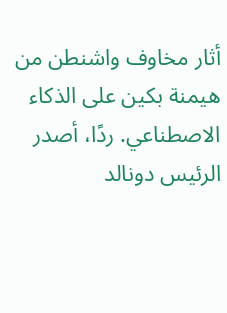أثار مخاوف واشنطن من هيمنة بكين على الذكاء الاصطناعي. ردًا، أصدر الرئيس دونالد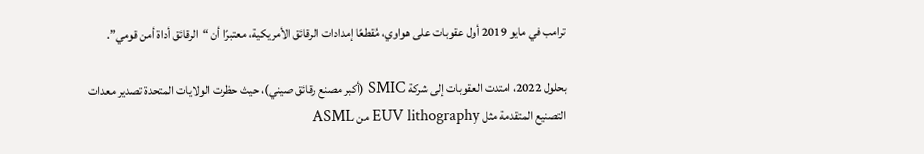ترامب في مايو 2019 أول عقوبات على هواوي، مُقطعًا إمدادات الرقائق الأمريكية، معتبرًا أن “الرقائق أداة أمن قومي”.

بحلول 2022، امتدت العقوبات إلى شركة SMIC (أكبر مصنع رقائق صيني)، حيث حظرت الولايات المتحدة تصدير معدات التصنيع المتقدمة مثل EUV lithography من ASML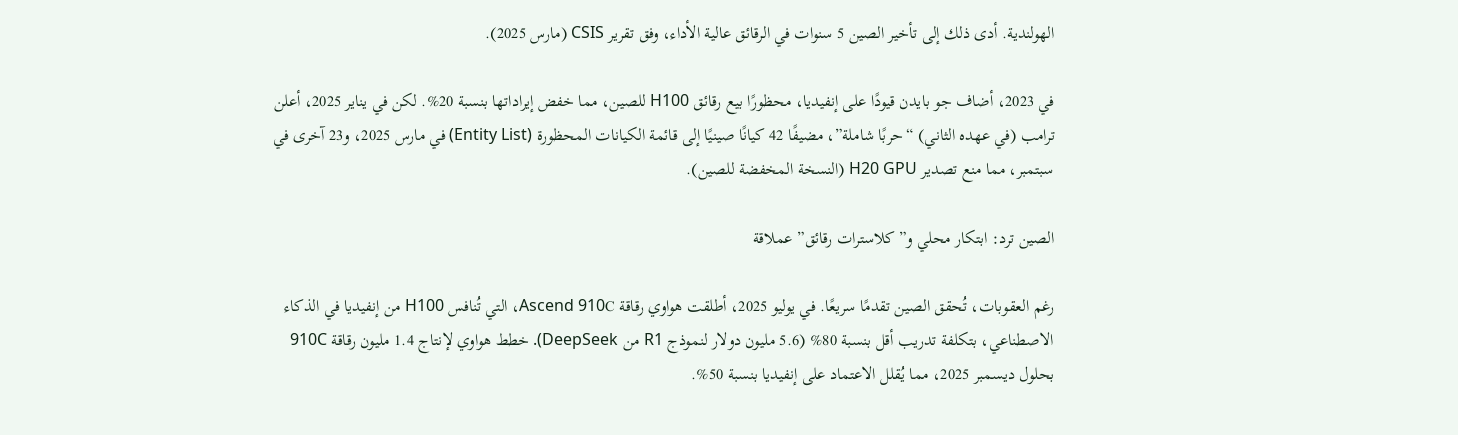الهولندية. أدى ذلك إلى تأخير الصين 5 سنوات في الرقائق عالية الأداء، وفق تقرير CSIS (مارس 2025).

في 2023، أضاف جو بايدن قيودًا على إنفيديا، محظورًا بيع رقائق H100 للصين، مما خفض إيراداتها بنسبة 20%. لكن في يناير 2025، أعلن ترامب (في عهده الثاني) “حربًا شاملة”، مضيفًا 42 كيانًا صينيًا إلى قائمة الكيانات المحظورة (Entity List) في مارس 2025، و23 آخرى في سبتمبر، مما منع تصدير H20 GPU (النسخة المخفضة للصين).

الصين ترد: ابتكار محلي و”كلاسترات رقائق” عملاقة

رغم العقوبات، تُحقق الصين تقدمًا سريعًا. في يوليو 2025، أطلقت هواوي رقاقة Ascend 910C، التي تُنافس H100 من إنفيديا في الذكاء الاصطناعي، بتكلفة تدريب أقل بنسبة 80% (5.6 مليون دولار لنموذج R1 من DeepSeek). خطط هواوي لإنتاج 1.4 مليون رقاقة 910C بحلول ديسمبر 2025، مما يُقلل الاعتماد على إنفيديا بنسبة 50%.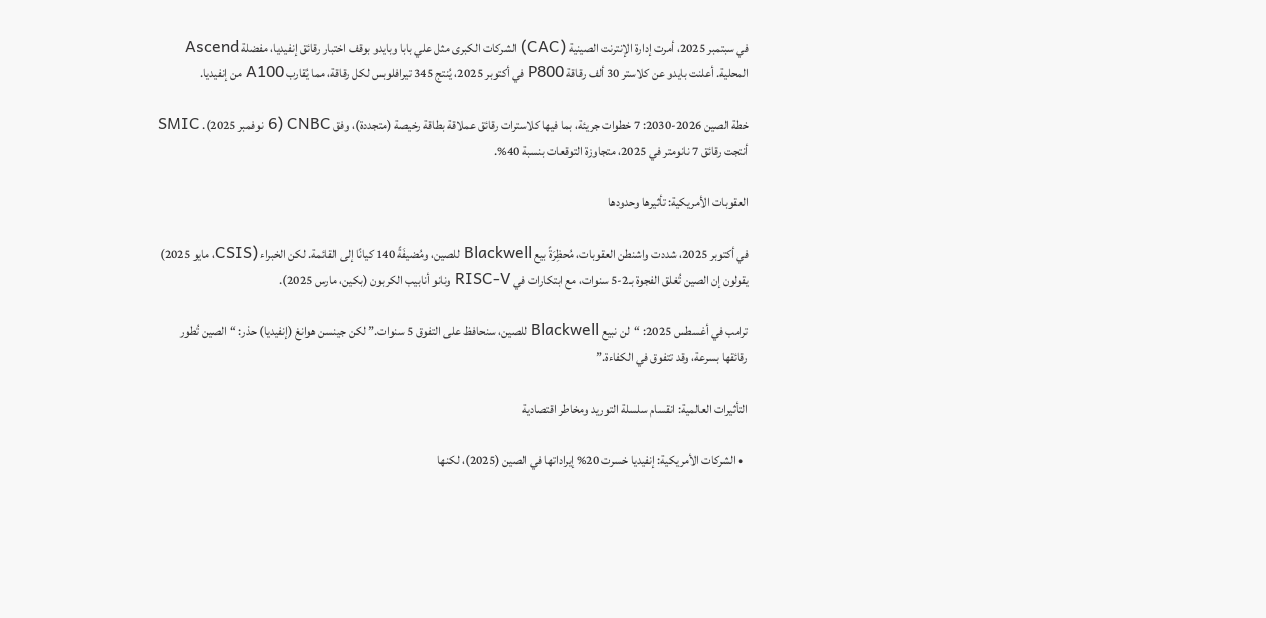في سبتمبر 2025، أمرت إدارة الإنترنت الصينية (CAC) الشركات الكبرى مثل علي بابا وبايدو بوقف اختبار رقائق إنفيديا، مفضلة Ascend المحلية. أعلنت بايدو عن كلاستر 30 ألف رقاقة P800 في أكتوبر 2025، يُنتج 345 تيرافلوبس لكل رقاقة، مما يُقارب A100 من إنفيديا.

خطة الصين 2026-2030: 7 خطوات جريئة، بما فيها كلاسترات رقائق عملاقة بطاقة رخيصة (متجددة)، وفق CNBC (6 نوفمبر 2025). SMIC أنتجت رقائق 7 نانومتر في 2025، متجاوزة التوقعات بنسبة 40%.

العقوبات الأمريكية: تأثيرها وحدودها

في أكتوبر 2025، شددت واشنطن العقوبات، مُحظِرَةً بيع Blackwell للصين، ومُضيفَةً 140 كيانًا إلى القائمة. لكن الخبراء (CSIS، مايو 2025) يقولون إن الصين تُغلق الفجوة بـ2-5 سنوات، مع ابتكارات في RISC-V ونانو أنابيب الكربون (بكين، مارس 2025).

ترامب في أغسطس 2025: “لن نبيع Blackwell للصين، سنحافظ على التفوق 5 سنوات.” لكن جينسن هوانغ (إنفيديا) حذر: “الصين تُطور رقائقها بسرعة، وقد تتفوق في الكفاءة.”

التأثيرات العالمية: انقسام سلسلة التوريد ومخاطر اقتصادية

  • الشركات الأمريكية: إنفيديا خسرت 20% إيراداتها في الصين (2025)، لكنها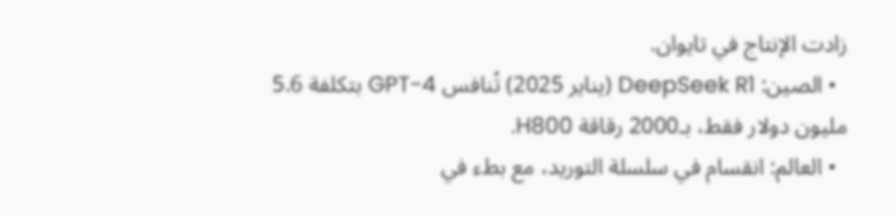زادت الإنتاج في تايوان.
  • الصين: DeepSeek R1 (يناير 2025) تُنافس GPT-4 بتكلفة 5.6 مليون دولار فقط، بـ2000 رقاقة H800.
  • العالم: انقسام في سلسلة التوريد، مع بطء في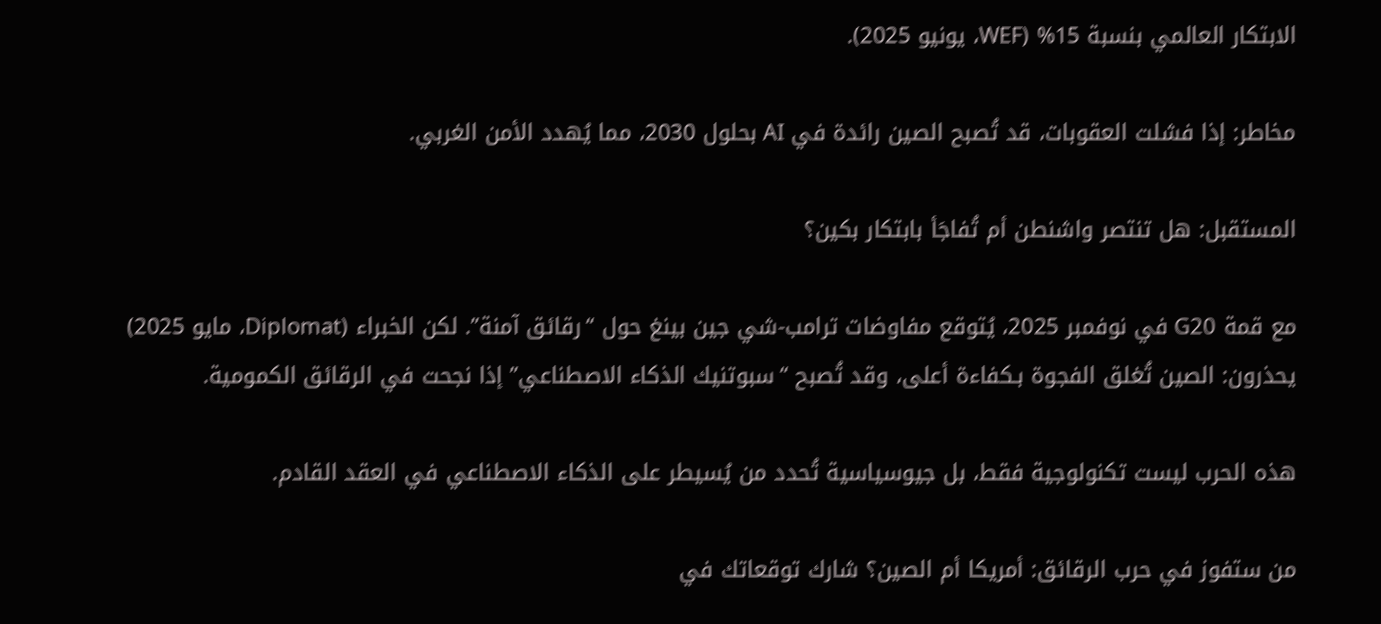الابتكار العالمي بنسبة 15% (WEF، يونيو 2025).

مخاطر: إذا فشلت العقوبات، قد تُصبح الصين رائدة في AI بحلول 2030، مما يُهدد الأمن الغربي.

المستقبل: هل تنتصر واشنطن أم تُفاجَأ بابتكار بكين؟

مع قمة G20 في نوفمبر 2025، يُتوقع مفاوضات ترامب-شي جين بينغ حول “رقائق آمنة”. لكن الخبراء (Diplomat، مايو 2025) يحذرون: الصين تُغلق الفجوة بـكفاءة أعلى، وقد تُصبح “سبوتنيك الذكاء الاصطناعي” إذا نجحت في الرقائق الكمومية.

هذه الحرب ليست تكنولوجية فقط، بل جيوسياسية تُحدد من يُسيطر على الذكاء الاصطناعي في العقد القادم.

من ستفوز في حرب الرقائق: أمريكا أم الصين؟ شارك توقعاتك في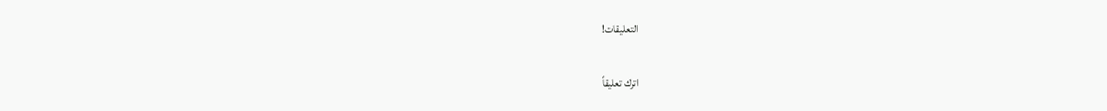التعليقات!

اترك تعليقاً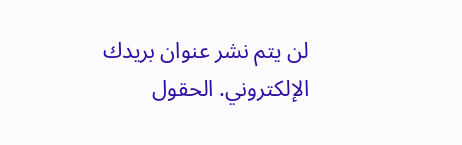لن يتم نشر عنوان بريدك الإلكتروني. الحقول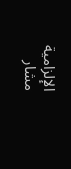الإلزامية مشار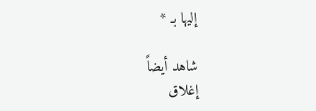إليها بـ *

شاهد أيضاً
إغلاق